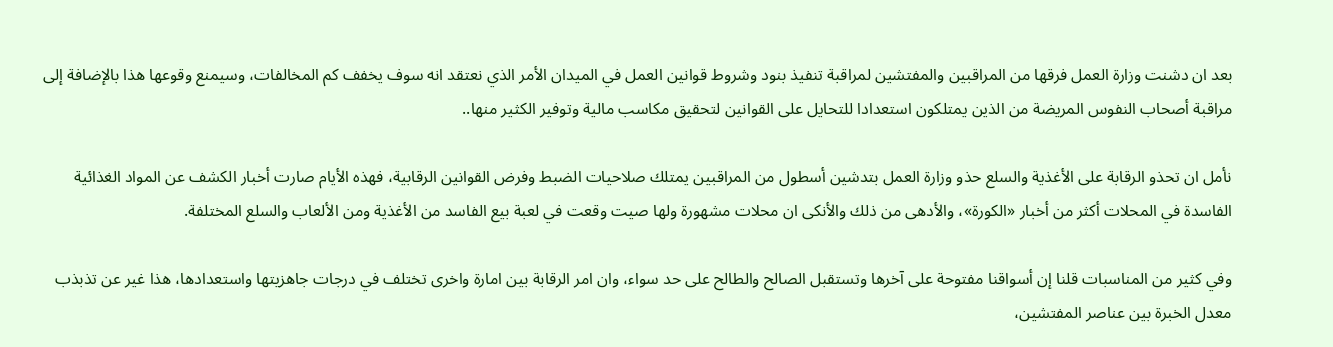بعد ان دشنت وزارة العمل فرقها من المراقبين والمفتشين لمراقبة تنفيذ بنود وشروط قوانين العمل في الميدان الأمر الذي نعتقد انه سوف يخفف كم المخالفات، وسيمنع وقوعها هذا بالإضافة إلى مراقبة أصحاب النفوس المريضة من الذين يمتلكون استعدادا للتحايل على القوانين لتحقيق مكاسب مالية وتوفير الكثير منها..

نأمل ان تحذو الرقابة على الأغذية والسلع حذو وزارة العمل بتدشين أسطول من المراقبين يمتلك صلاحيات الضبط وفرض القوانين الرقابية، فهذه الأيام صارت أخبار الكشف عن المواد الغذائية الفاسدة في المحلات أكثر من أخبار «الكورة»، والأدهى من ذلك والأنكى ان محلات مشهورة ولها صيت وقعت في لعبة بيع الفاسد من الأغذية ومن الألعاب والسلع المختلفة.

وفي كثير من المناسبات قلنا إن أسواقنا مفتوحة على آخرها وتستقبل الصالح والطالح على حد سواء، وان امر الرقابة بين امارة واخرى تختلف في درجات جاهزيتها واستعدادها، هذا غير عن تذبذب معدل الخبرة بين عناصر المفتشين،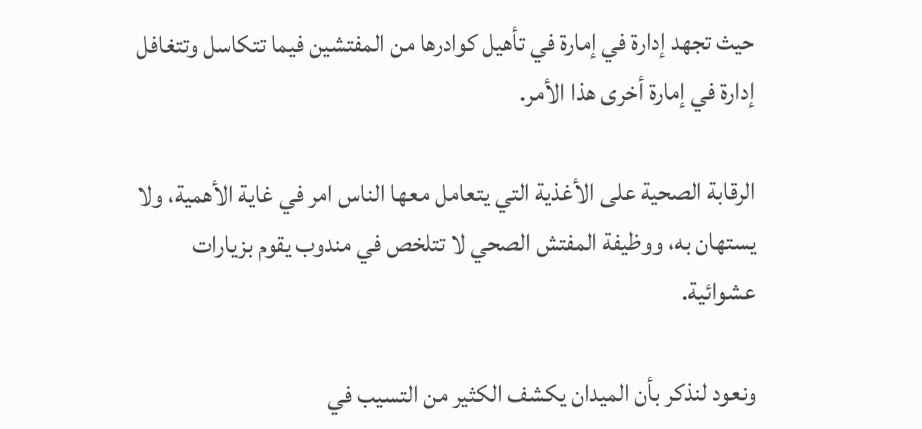حيث تجهد إدارة في إمارة في تأهيل كوادرها من المفتشين فيما تتكاسل وتتغافل إدارة في إمارة أخرى هذا الأمر.

الرقابة الصحية على الأغذية التي يتعامل معها الناس امر في غاية الأهمية، ولا يستهان به، ووظيفة المفتش الصحي لا تتلخص في مندوب يقوم بزيارات عشوائية.

ونعود لنذكر بأن الميدان يكشف الكثير من التسيب في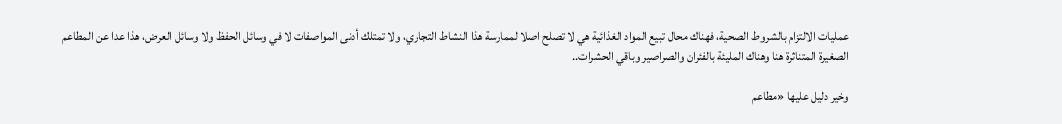عمليات الالتزام بالشروط الصحية، فهناك محال تبيع المواد الغذائية هي لا تصلح اصلا لممارسة هذا النشاط التجاري، ولا تمتلك أدنى المواصفات لا في وسائل الحفظ ولا وسائل العرض، هذا عدا عن المطاعم الصغيرة المتناثرة هنا وهناك المليئة بالفئران والصراصير وباقي الحشرات..

وخير دليل عليها «مطاعم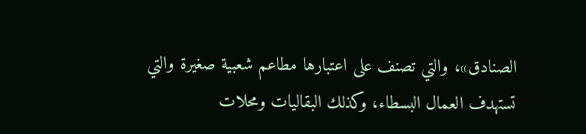الصنادق»، والتي تصنف على اعتبارها مطاعم شعبية صغيرة والتي تستهدف العمال البسطاء، وكذلك البقاليات ومحلات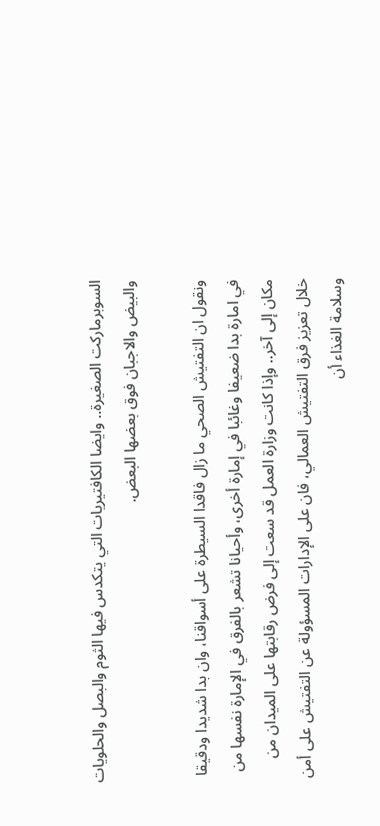السوبرماركت الصغيرة.. وايضا الكافتيريات التي يتكدس فيها الثوم والبصل والحلويات والبيض والاجبان فوق بعضها البعض.

ونقول ان التفتيش الصحي ما زال فاقدا السيطرة على أسواقنا، وان بدا شديدا ودقيقا في امارة بدا ضعيفا وغائبا في إمارة أخرى، وأحيانا تشعر بالفرق في الإمارة نفسها من مكان إلى آخر.. وإذا كانت وزارة العمل قد سعت إلى فرض رقابتها على الميدان من خلال تعزيز فرق التفتيش العمالي، فان على الإدارات المسؤولة عن التفتيش على أمن وسلامة الغذاء أن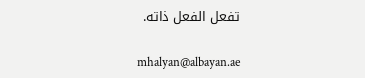تفعل الفعل ذاته.

mhalyan@albayan.ae